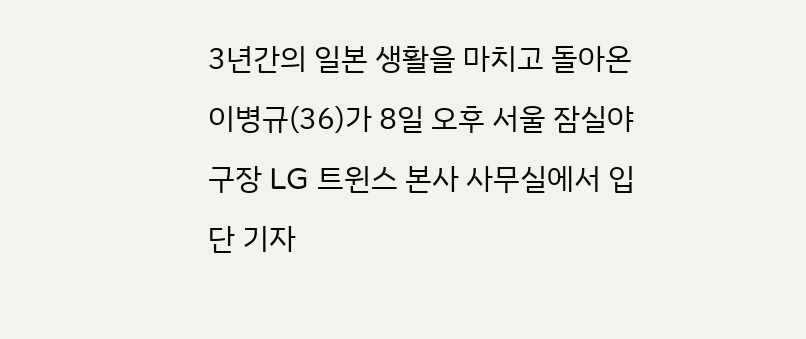3년간의 일본 생활을 마치고 돌아온 이병규(36)가 8일 오후 서울 잠실야구장 LG 트윈스 본사 사무실에서 입단 기자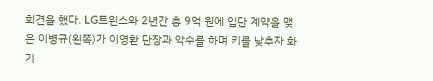회견을 했다. LG트윈스와 2년간 총 9억 원에 입단 계약을 맺은 이병규(왼쪽)가 이영환 단장과 악수를 하며 키를 낮추자 화기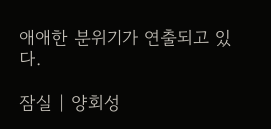애애한 분위기가 연출되고 있다.

잠실 | 양회성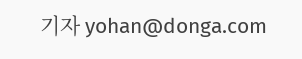기자 yohan@donga.com